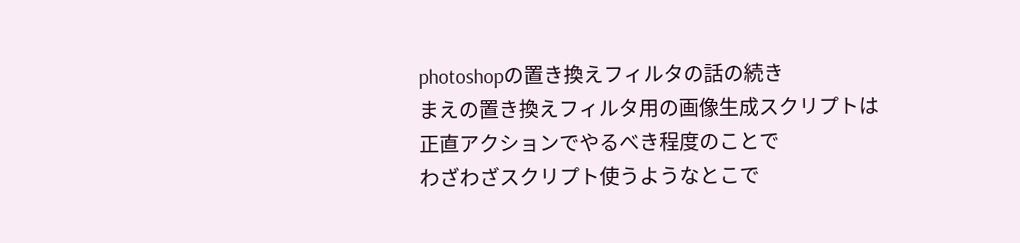photoshopの置き換えフィルタの話の続き
まえの置き換えフィルタ用の画像生成スクリプトは
正直アクションでやるべき程度のことで
わざわざスクリプト使うようなとこで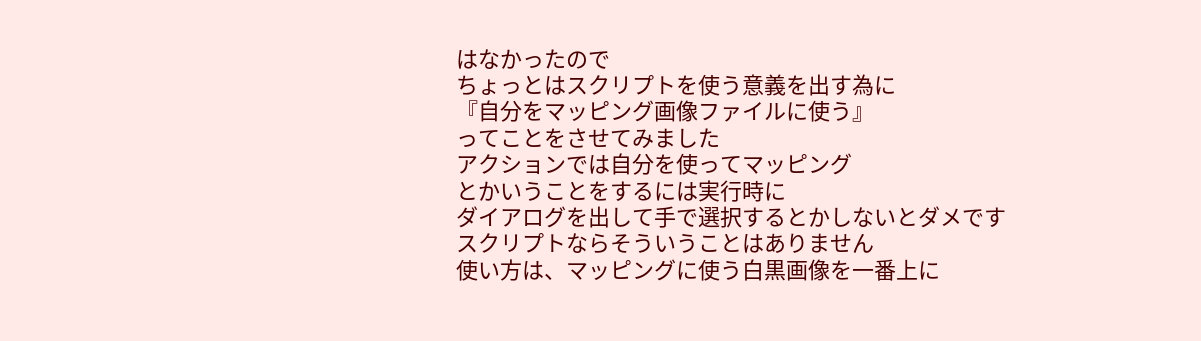はなかったので
ちょっとはスクリプトを使う意義を出す為に
『自分をマッピング画像ファイルに使う』
ってことをさせてみました
アクションでは自分を使ってマッピング
とかいうことをするには実行時に
ダイアログを出して手で選択するとかしないとダメです
スクリプトならそういうことはありません
使い方は、マッピングに使う白黒画像を一番上に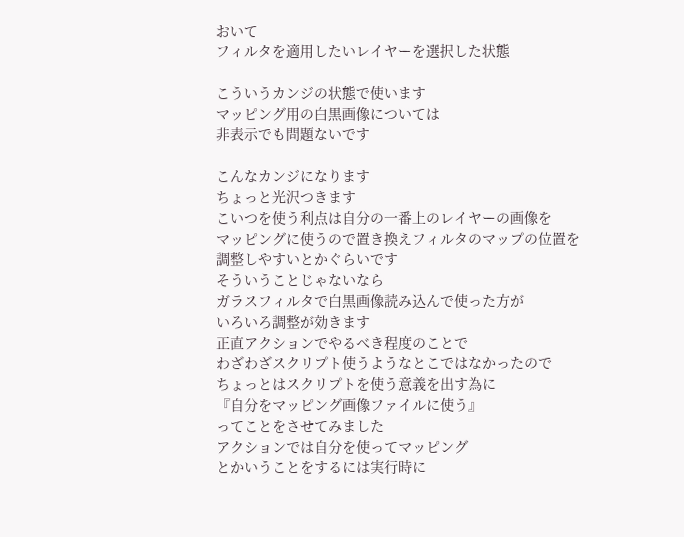おいて
フィルタを適用したいレイヤーを選択した状態

こういうカンジの状態で使います
マッピング用の白黒画像については
非表示でも問題ないです

こんなカンジになります
ちょっと光沢つきます
こいつを使う利点は自分の一番上のレイヤーの画像を
マッピングに使うので置き換えフィルタのマップの位置を
調整しやすいとかぐらいです
そういうことじゃないなら
ガラスフィルタで白黒画像読み込んで使った方が
いろいろ調整が効きます
正直アクションでやるべき程度のことで
わざわざスクリプト使うようなとこではなかったので
ちょっとはスクリプトを使う意義を出す為に
『自分をマッピング画像ファイルに使う』
ってことをさせてみました
アクションでは自分を使ってマッピング
とかいうことをするには実行時に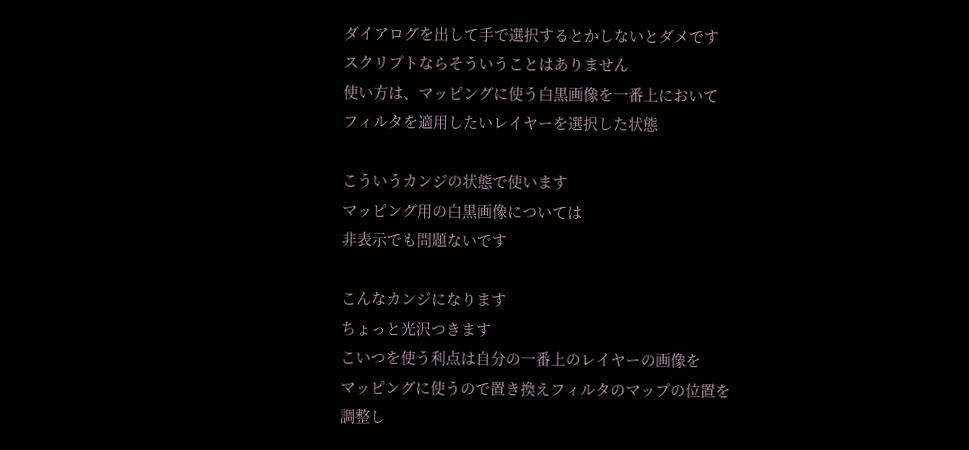ダイアログを出して手で選択するとかしないとダメです
スクリプトならそういうことはありません
使い方は、マッピングに使う白黒画像を一番上において
フィルタを適用したいレイヤーを選択した状態

こういうカンジの状態で使います
マッピング用の白黒画像については
非表示でも問題ないです

こんなカンジになります
ちょっと光沢つきます
こいつを使う利点は自分の一番上のレイヤーの画像を
マッピングに使うので置き換えフィルタのマップの位置を
調整し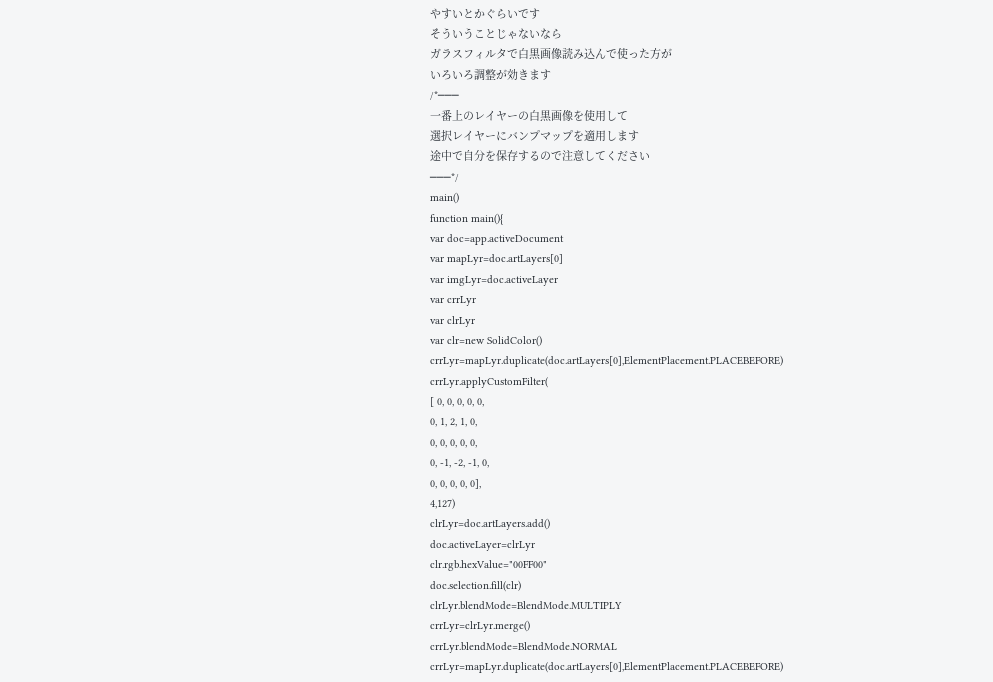やすいとかぐらいです
そういうことじゃないなら
ガラスフィルタで白黒画像読み込んで使った方が
いろいろ調整が効きます
/*───
一番上のレイヤーの白黒画像を使用して
選択レイヤーにバンプマップを適用します
途中で自分を保存するので注意してください
───*/
main()
function main(){
var doc=app.activeDocument
var mapLyr=doc.artLayers[0]
var imgLyr=doc.activeLayer
var crrLyr
var clrLyr
var clr=new SolidColor()
crrLyr=mapLyr.duplicate(doc.artLayers[0],ElementPlacement.PLACEBEFORE)
crrLyr.applyCustomFilter(
[ 0, 0, 0, 0, 0,
0, 1, 2, 1, 0,
0, 0, 0, 0, 0,
0, -1, -2, -1, 0,
0, 0, 0, 0, 0],
4,127)
clrLyr=doc.artLayers.add()
doc.activeLayer=clrLyr
clr.rgb.hexValue="00FF00"
doc.selection.fill(clr)
clrLyr.blendMode=BlendMode.MULTIPLY
crrLyr=clrLyr.merge()
crrLyr.blendMode=BlendMode.NORMAL
crrLyr=mapLyr.duplicate(doc.artLayers[0],ElementPlacement.PLACEBEFORE)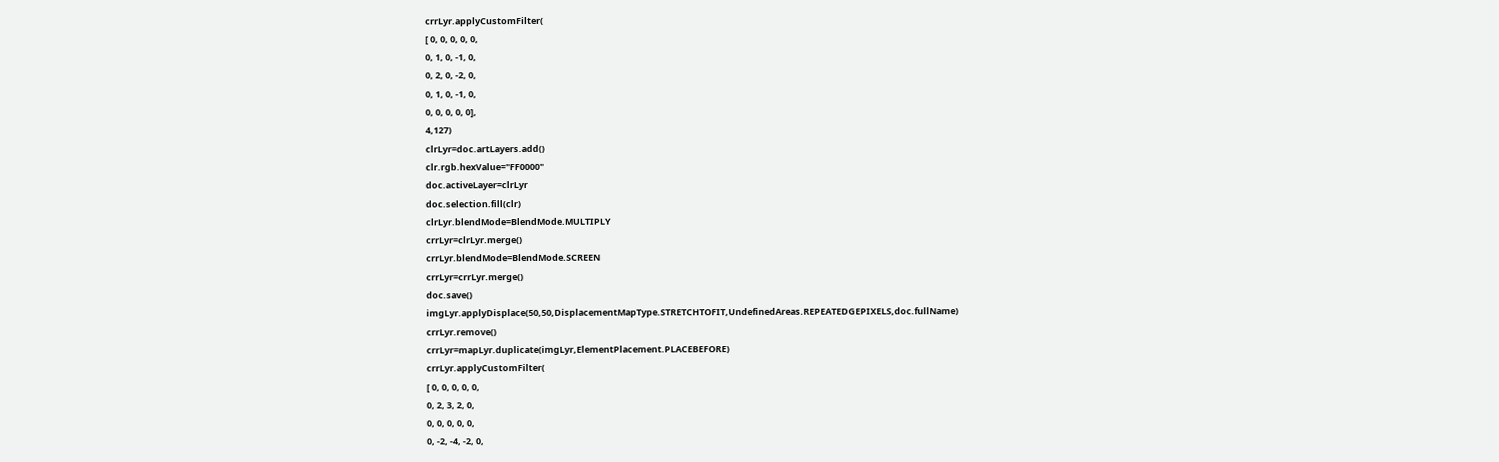crrLyr.applyCustomFilter(
[ 0, 0, 0, 0, 0,
0, 1, 0, -1, 0,
0, 2, 0, -2, 0,
0, 1, 0, -1, 0,
0, 0, 0, 0, 0],
4,127)
clrLyr=doc.artLayers.add()
clr.rgb.hexValue="FF0000"
doc.activeLayer=clrLyr
doc.selection.fill(clr)
clrLyr.blendMode=BlendMode.MULTIPLY
crrLyr=clrLyr.merge()
crrLyr.blendMode=BlendMode.SCREEN
crrLyr=crrLyr.merge()
doc.save()
imgLyr.applyDisplace(50,50,DisplacementMapType.STRETCHTOFIT,UndefinedAreas.REPEATEDGEPIXELS,doc.fullName)
crrLyr.remove()
crrLyr=mapLyr.duplicate(imgLyr,ElementPlacement.PLACEBEFORE)
crrLyr.applyCustomFilter(
[ 0, 0, 0, 0, 0,
0, 2, 3, 2, 0,
0, 0, 0, 0, 0,
0, -2, -4, -2, 0,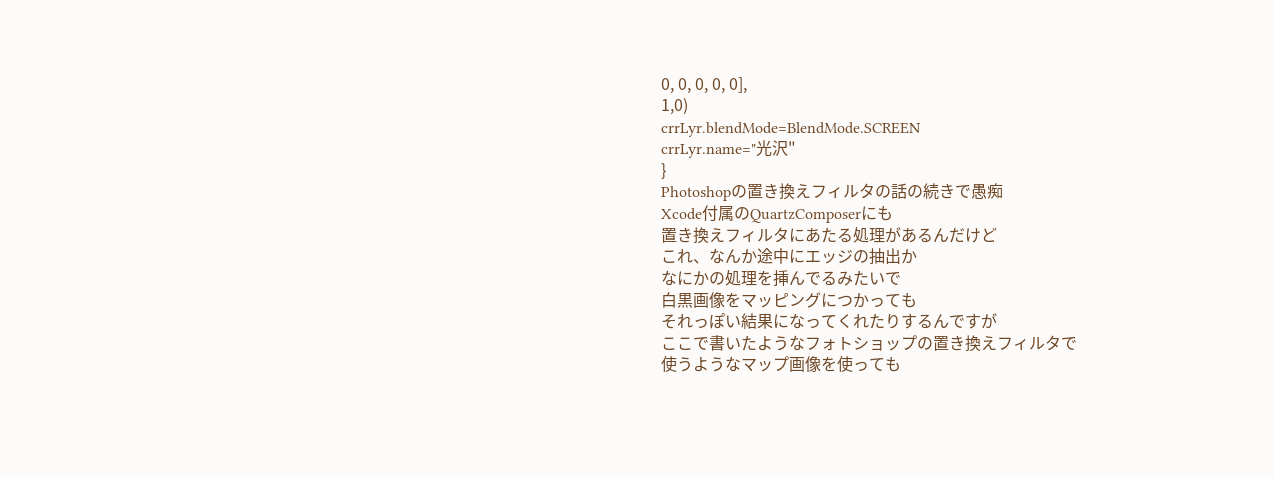0, 0, 0, 0, 0],
1,0)
crrLyr.blendMode=BlendMode.SCREEN
crrLyr.name="光沢"
}
Photoshopの置き換えフィルタの話の続きで愚痴
Xcode付属のQuartzComposerにも
置き換えフィルタにあたる処理があるんだけど
これ、なんか途中にエッジの抽出か
なにかの処理を挿んでるみたいで
白黒画像をマッピングにつかっても
それっぽい結果になってくれたりするんですが
ここで書いたようなフォトショップの置き換えフィルタで
使うようなマップ画像を使っても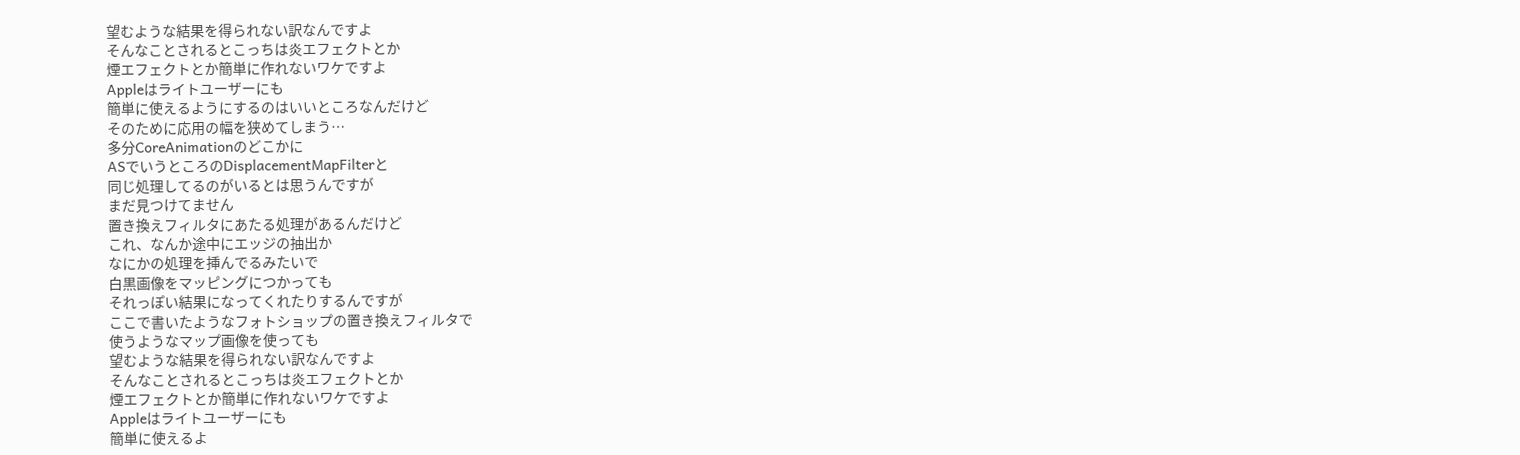望むような結果を得られない訳なんですよ
そんなことされるとこっちは炎エフェクトとか
煙エフェクトとか簡単に作れないワケですよ
Appleはライトユーザーにも
簡単に使えるようにするのはいいところなんだけど
そのために応用の幅を狭めてしまう…
多分CoreAnimationのどこかに
ASでいうところのDisplacementMapFilterと
同じ処理してるのがいるとは思うんですが
まだ見つけてません
置き換えフィルタにあたる処理があるんだけど
これ、なんか途中にエッジの抽出か
なにかの処理を挿んでるみたいで
白黒画像をマッピングにつかっても
それっぽい結果になってくれたりするんですが
ここで書いたようなフォトショップの置き換えフィルタで
使うようなマップ画像を使っても
望むような結果を得られない訳なんですよ
そんなことされるとこっちは炎エフェクトとか
煙エフェクトとか簡単に作れないワケですよ
Appleはライトユーザーにも
簡単に使えるよ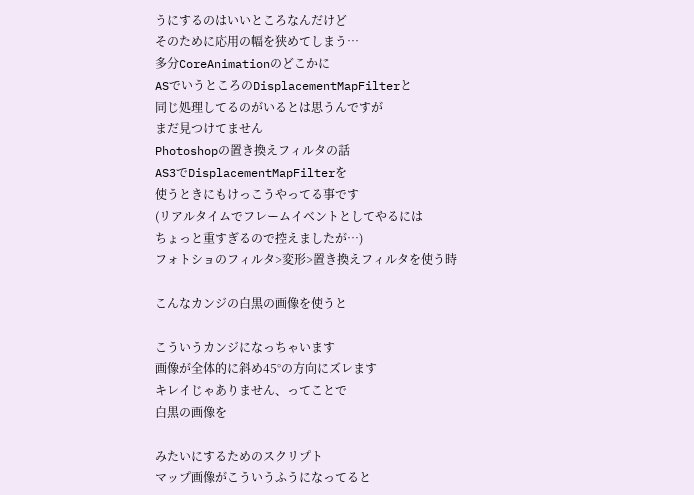うにするのはいいところなんだけど
そのために応用の幅を狭めてしまう…
多分CoreAnimationのどこかに
ASでいうところのDisplacementMapFilterと
同じ処理してるのがいるとは思うんですが
まだ見つけてません
Photoshopの置き換えフィルタの話
AS3でDisplacementMapFilterを
使うときにもけっこうやってる事です
(リアルタイムでフレームイベントとしてやるには
ちょっと重すぎるので控えましたが…)
フォトショのフィルタ>変形>置き換えフィルタを使う時

こんなカンジの白黒の画像を使うと

こういうカンジになっちゃいます
画像が全体的に斜め45°の方向にズレます
キレイじゃありません、ってことで
白黒の画像を

みたいにするためのスクリプト
マップ画像がこういうふうになってると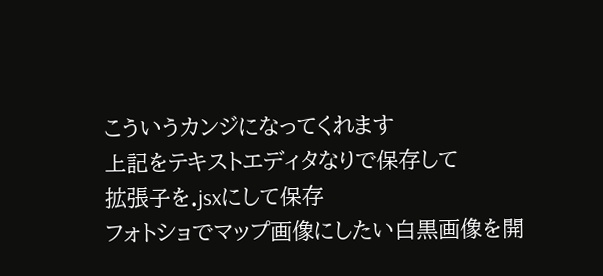こういうカンジになってくれます
上記をテキストエディタなりで保存して
拡張子を.jsxにして保存
フォトショでマップ画像にしたい白黒画像を開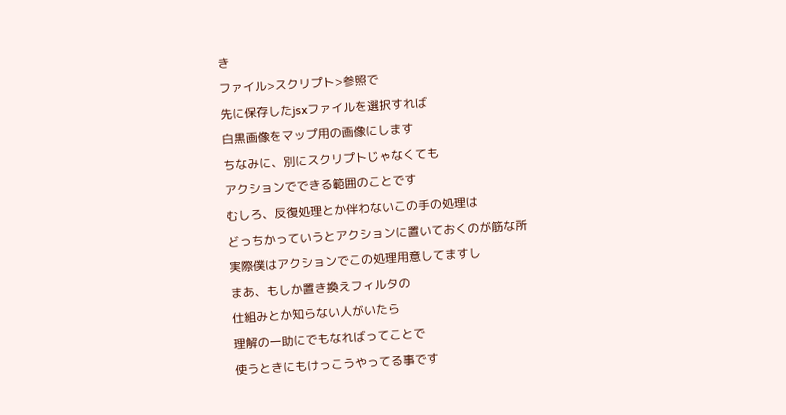き
ファイル>スクリプト>参照で
先に保存したjsxファイルを選択すれば
白黒画像をマップ用の画像にします
ちなみに、別にスクリプトじゃなくても
アクションでできる範囲のことです
むしろ、反復処理とか伴わないこの手の処理は
どっちかっていうとアクションに置いておくのが筋な所
実際僕はアクションでこの処理用意してますし
まあ、もしか置き換えフィルタの
仕組みとか知らない人がいたら
理解の一助にでもなればってことで
使うときにもけっこうやってる事です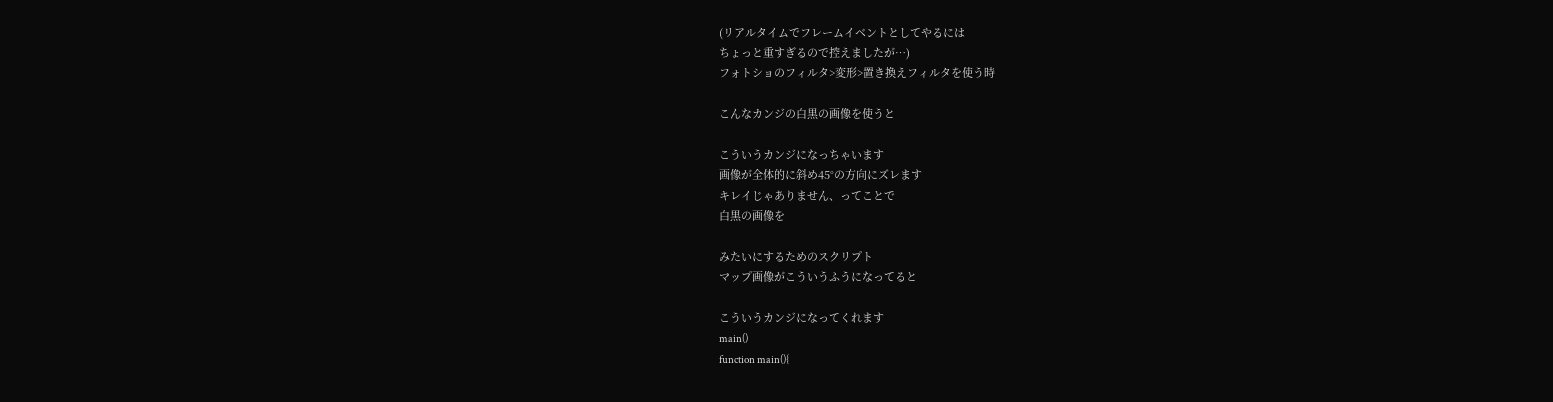(リアルタイムでフレームイベントとしてやるには
ちょっと重すぎるので控えましたが…)
フォトショのフィルタ>変形>置き換えフィルタを使う時

こんなカンジの白黒の画像を使うと

こういうカンジになっちゃいます
画像が全体的に斜め45°の方向にズレます
キレイじゃありません、ってことで
白黒の画像を

みたいにするためのスクリプト
マップ画像がこういうふうになってると

こういうカンジになってくれます
main()
function main(){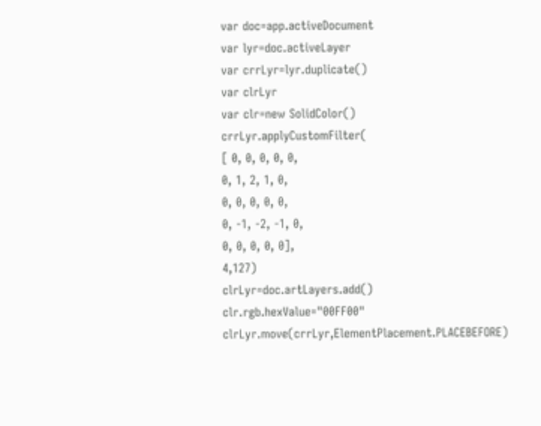var doc=app.activeDocument
var lyr=doc.activeLayer
var crrLyr=lyr.duplicate()
var clrLyr
var clr=new SolidColor()
crrLyr.applyCustomFilter(
[ 0, 0, 0, 0, 0,
0, 1, 2, 1, 0,
0, 0, 0, 0, 0,
0, -1, -2, -1, 0,
0, 0, 0, 0, 0],
4,127)
clrLyr=doc.artLayers.add()
clr.rgb.hexValue="00FF00"
clrLyr.move(crrLyr,ElementPlacement.PLACEBEFORE)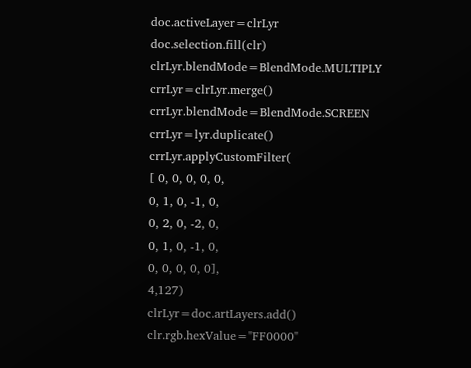doc.activeLayer=clrLyr
doc.selection.fill(clr)
clrLyr.blendMode=BlendMode.MULTIPLY
crrLyr=clrLyr.merge()
crrLyr.blendMode=BlendMode.SCREEN
crrLyr=lyr.duplicate()
crrLyr.applyCustomFilter(
[ 0, 0, 0, 0, 0,
0, 1, 0, -1, 0,
0, 2, 0, -2, 0,
0, 1, 0, -1, 0,
0, 0, 0, 0, 0],
4,127)
clrLyr=doc.artLayers.add()
clr.rgb.hexValue="FF0000"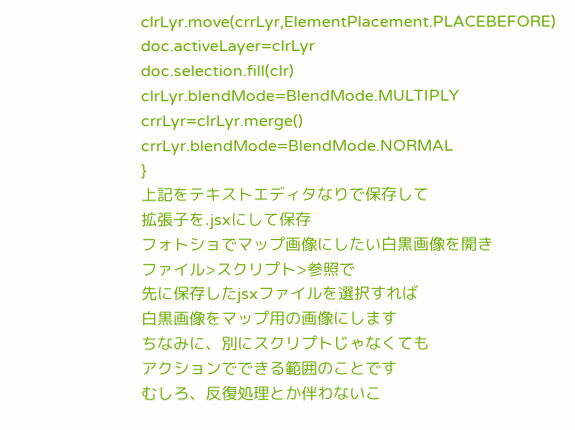clrLyr.move(crrLyr,ElementPlacement.PLACEBEFORE)
doc.activeLayer=clrLyr
doc.selection.fill(clr)
clrLyr.blendMode=BlendMode.MULTIPLY
crrLyr=clrLyr.merge()
crrLyr.blendMode=BlendMode.NORMAL
}
上記をテキストエディタなりで保存して
拡張子を.jsxにして保存
フォトショでマップ画像にしたい白黒画像を開き
ファイル>スクリプト>参照で
先に保存したjsxファイルを選択すれば
白黒画像をマップ用の画像にします
ちなみに、別にスクリプトじゃなくても
アクションでできる範囲のことです
むしろ、反復処理とか伴わないこ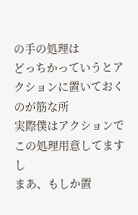の手の処理は
どっちかっていうとアクションに置いておくのが筋な所
実際僕はアクションでこの処理用意してますし
まあ、もしか置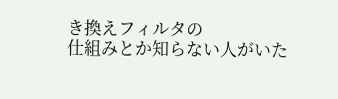き換えフィルタの
仕組みとか知らない人がいた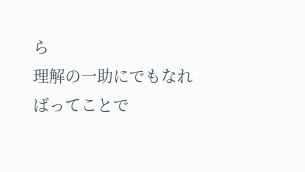ら
理解の一助にでもなればってことで